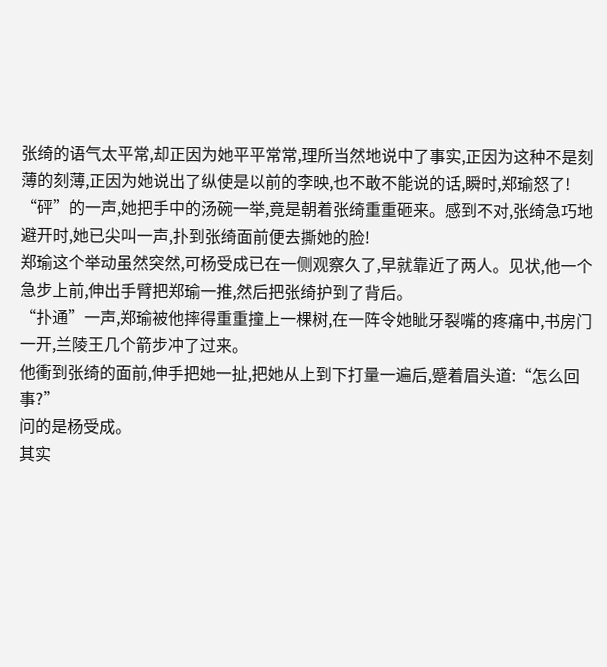张绮的语气太平常,却正因为她平平常常,理所当然地说中了事实,正因为这种不是刻薄的刻薄,正因为她说出了纵使是以前的李映,也不敢不能说的话,瞬时,郑瑜怒了!
“砰”的一声,她把手中的汤碗一举,竟是朝着张绮重重砸来。感到不对,张绮急巧地避开时,她已尖叫一声,扑到张绮面前便去撕她的脸!
郑瑜这个举动虽然突然,可杨受成已在一侧观察久了,早就靠近了两人。见状,他一个急步上前,伸出手臂把郑瑜一推,然后把张绮护到了背后。
“扑通”一声,郑瑜被他摔得重重撞上一棵树,在一阵令她眦牙裂嘴的疼痛中,书房门一开,兰陵王几个箭步冲了过来。
他衝到张绮的面前,伸手把她一扯,把她从上到下打量一遍后,蹙着眉头道:“怎么回事?”
问的是杨受成。
其实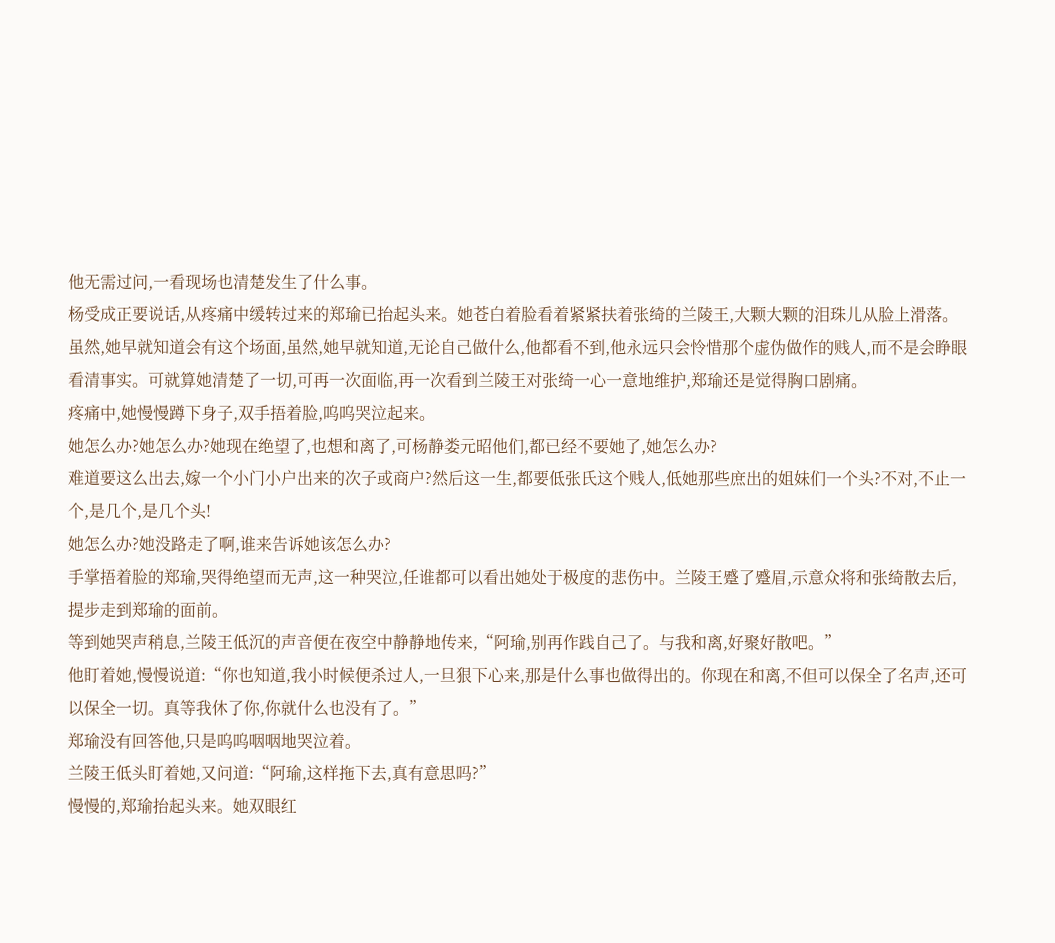他无需过问,一看现场也清楚发生了什么事。
杨受成正要说话,从疼痛中缓转过来的郑瑜已抬起头来。她苍白着脸看着紧紧扶着张绮的兰陵王,大颗大颗的泪珠儿从脸上滑落。
虽然,她早就知道会有这个场面,虽然,她早就知道,无论自己做什么,他都看不到,他永远只会怜惜那个虚伪做作的贱人,而不是会睁眼看清事实。可就算她清楚了一切,可再一次面临,再一次看到兰陵王对张绮一心一意地维护,郑瑜还是觉得胸口剧痛。
疼痛中,她慢慢蹲下身子,双手捂着脸,呜呜哭泣起来。
她怎么办?她怎么办?她现在绝望了,也想和离了,可杨静娄元昭他们,都已经不要她了,她怎么办?
难道要这么出去,嫁一个小门小户出来的次子或商户?然后这一生,都要低张氏这个贱人,低她那些庶出的姐妹们一个头?不对,不止一个,是几个,是几个头!
她怎么办?她没路走了啊,谁来告诉她该怎么办?
手掌捂着脸的郑瑜,哭得绝望而无声,这一种哭泣,任谁都可以看出她处于极度的悲伤中。兰陵王蹙了蹙眉,示意众将和张绮散去后,提步走到郑瑜的面前。
等到她哭声稍息,兰陵王低沉的声音便在夜空中静静地传来,“阿瑜,别再作践自己了。与我和离,好聚好散吧。”
他盯着她,慢慢说道:“你也知道,我小时候便杀过人,一旦狠下心来,那是什么事也做得出的。你现在和离,不但可以保全了名声,还可以保全一切。真等我休了你,你就什么也没有了。”
郑瑜没有回答他,只是呜呜咽咽地哭泣着。
兰陵王低头盯着她,又问道:“阿瑜,这样拖下去,真有意思吗?”
慢慢的,郑瑜抬起头来。她双眼红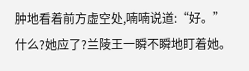肿地看着前方虚空处,喃喃说道:“好。”
什么?她应了?兰陵王一瞬不瞬地盯着她。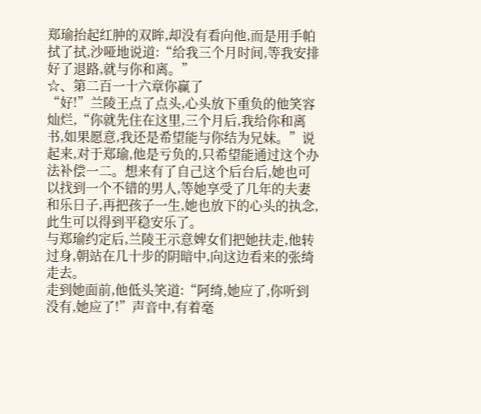郑瑜抬起红肿的双眸,却没有看向他,而是用手帕拭了拭,沙哑地说道:“给我三个月时间,等我安排好了退路,就与你和离。”
☆、第二百一十六章你赢了
“好!”兰陵王点了点头,心头放下重负的他笑容灿烂,“你就先住在这里,三个月后,我给你和离书,如果愿意,我还是希望能与你结为兄妹。”说起来,对于郑瑜,他是亏负的,只希望能通过这个办法补偿一二。想来有了自己这个后台后,她也可以找到一个不错的男人,等她享受了几年的夫妻和乐日子,再把孩子一生,她也放下的心头的执念,此生可以得到平稳安乐了。
与郑瑜约定后,兰陵王示意婢女们把她扶走,他转过身,朝站在几十步的阴暗中,向这边看来的张绮走去。
走到她面前,他低头笑道:“阿绮,她应了,你听到没有,她应了!”声音中,有着毫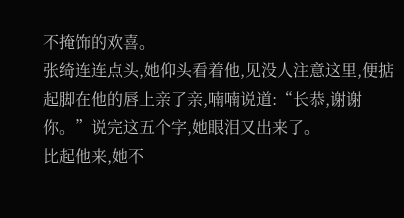不掩饰的欢喜。
张绮连连点头,她仰头看着他,见没人注意这里,便掂起脚在他的唇上亲了亲,喃喃说道:“长恭,谢谢你。”说完这五个字,她眼泪又出来了。
比起他来,她不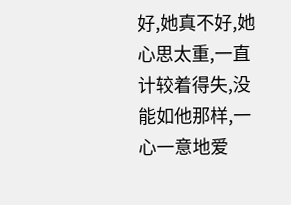好,她真不好,她心思太重,一直计较着得失,没能如他那样,一心一意地爱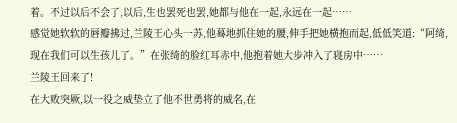着。不过以后不会了,以后,生也罢死也罢,她都与他在一起,永远在一起……
感觉她软软的唇瓣拂过,兰陵王心头一苏,他蓦地抓住她的腰,伸手把她横抱而起,低低笑道:“阿绮,现在我们可以生孩儿了。”在张绮的脸红耳赤中,他抱着她大步冲入了寝房中……
兰陵王回来了!
在大败突厥,以一役之威垫立了他不世勇将的威名,在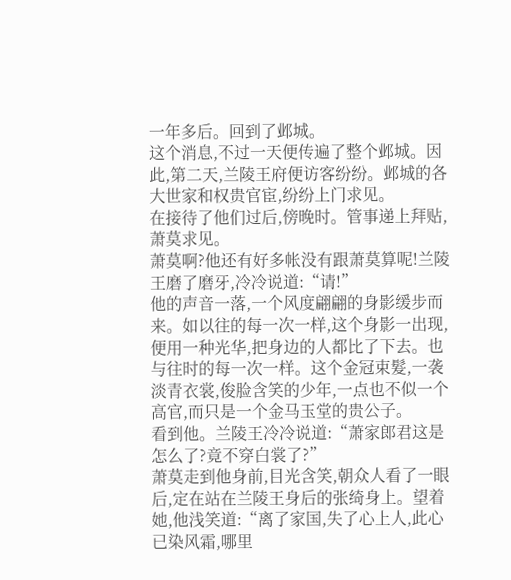一年多后。回到了邺城。
这个消息,不过一天便传遍了整个邺城。因此,第二天,兰陵王府便访客纷纷。邺城的各大世家和权贵官宦,纷纷上门求见。
在接待了他们过后,傍晚时。管事递上拜贴,萧莫求见。
萧莫啊?他还有好多帐没有跟萧莫算呢!兰陵王磨了磨牙,冷冷说道:“请!”
他的声音一落,一个风度翩翩的身影缓步而来。如以往的每一次一样,这个身影一出现,便用一种光华,把身边的人都比了下去。也与往时的每一次一样。这个金冠束髮,一袭淡青衣裳,俊脸含笑的少年,一点也不似一个高官,而只是一个金马玉堂的贵公子。
看到他。兰陵王冷冷说道:“萧家郎君这是怎么了?竟不穿白裳了?”
萧莫走到他身前,目光含笑,朝众人看了一眼后,定在站在兰陵王身后的张绮身上。望着她,他浅笑道:“离了家国,失了心上人,此心已染风霜,哪里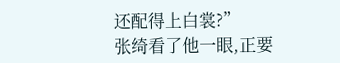还配得上白裳?”
张绮看了他一眼,正要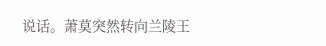说话。萧莫突然转向兰陵王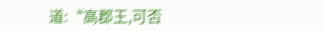道:“高郡王,可否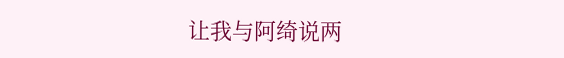让我与阿绮说两